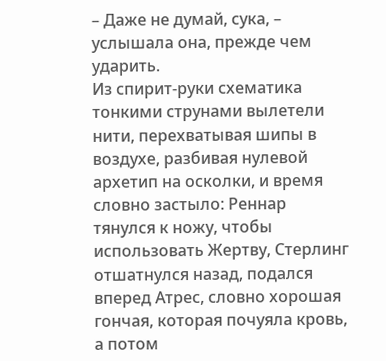– Даже не думай, сука, – услышала она, прежде чем ударить.
Из спирит-руки схематика тонкими струнами вылетели нити, перехватывая шипы в воздухе, разбивая нулевой архетип на осколки, и время словно застыло: Реннар тянулся к ножу, чтобы использовать Жертву, Стерлинг отшатнулся назад, подался вперед Атрес, словно хорошая гончая, которая почуяла кровь, а потом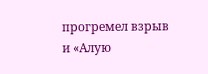прогремел взрыв и «Алую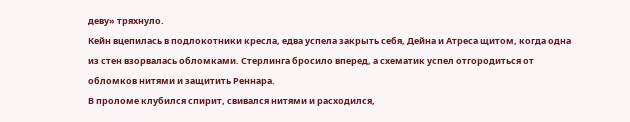деву» тряхнуло.
Кейн вцепилась в подлокотники кресла, едва успела закрыть себя, Дейна и Атреса щитом, когда одна из стен взорвалась обломками. Стерлинга бросило вперед, а схематик успел отгородиться от обломков нитями и защитить Реннара.
В проломе клубился спирит, свивался нитями и расходился,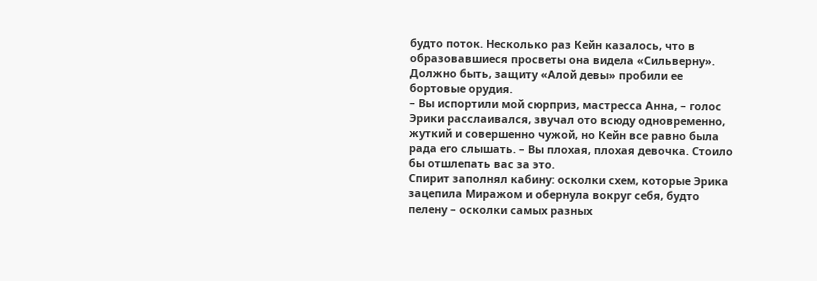будто поток. Несколько раз Кейн казалось, что в образовавшиеся просветы она видела «Сильверну». Должно быть, защиту «Алой девы» пробили ее бортовые орудия.
– Вы испортили мой сюрприз, мастресса Анна, – голос Эрики расслаивался, звучал ото всюду одновременно, жуткий и совершенно чужой, но Кейн все равно была рада его слышать. – Вы плохая, плохая девочка. Стоило бы отшлепать вас за это.
Спирит заполнял кабину: осколки схем, которые Эрика зацепила Миражом и обернула вокруг себя, будто пелену – осколки самых разных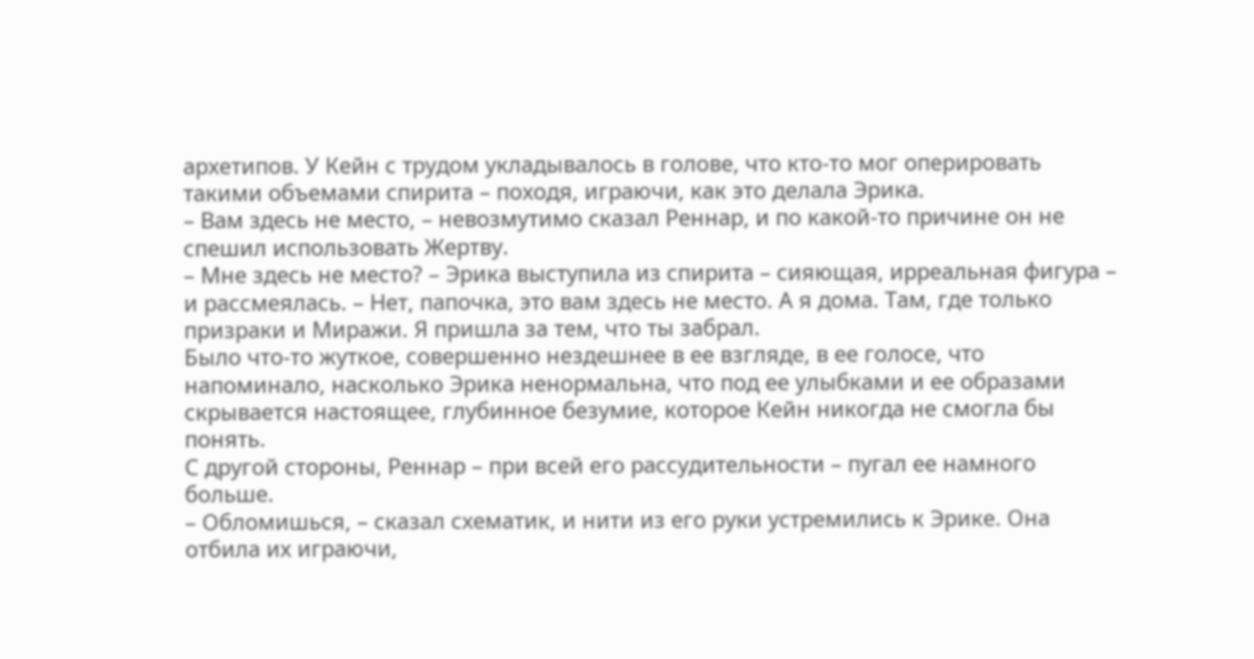архетипов. У Кейн с трудом укладывалось в голове, что кто-то мог оперировать такими объемами спирита – походя, играючи, как это делала Эрика.
– Вам здесь не место, – невозмутимо сказал Реннар, и по какой-то причине он не спешил использовать Жертву.
– Мне здесь не место? – Эрика выступила из спирита – сияющая, ирреальная фигура – и рассмеялась. – Нет, папочка, это вам здесь не место. А я дома. Там, где только призраки и Миражи. Я пришла за тем, что ты забрал.
Было что-то жуткое, совершенно нездешнее в ее взгляде, в ее голосе, что напоминало, насколько Эрика ненормальна, что под ее улыбками и ее образами скрывается настоящее, глубинное безумие, которое Кейн никогда не смогла бы понять.
С другой стороны, Реннар – при всей его рассудительности – пугал ее намного больше.
– Обломишься, – сказал схематик, и нити из его руки устремились к Эрике. Она отбила их играючи,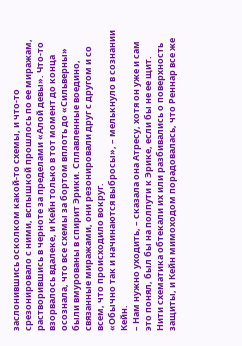заслонившись осколком какой-то схемы, и что-то срезонировало с ними, вспышкой прошлось по ее миражам, растворившись в черноте за пределами «Алой девы». Что-то взорвалось вдалеке, и Кейн только в тот момент до конца осознала, что все схемы за бортом вплоть до «Сильверны» были вмурованы в спирит Эрики. Сплавленные воедино, связанные миражами, они резонировали друг с другом и со всем, что происходило вокруг.
«Обычно так и начинаются выбросы», – мелькнуло в сознании Кейн.
– Нам нужно уходить, – сказала она Атресу, хотя он уже и сам это понял, был бы на полпути к Эрике, если бы не ее щит.
Нити схематика обтекали их или разбивались о поверхность защиты, и Кейн мимоходом порадовалась, что Реннар все же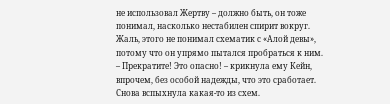не использовал Жертву – должно быть, он тоже понимал, насколько нестабилен спирит вокруг.
Жаль, этого не понимал схематик с «Алой девы», потому что он упрямо пытался пробраться к ним.
– Прекратите! Это опасно! – крикнула ему Кейн, впрочем, без особой надежды, что это сработает.
Снова вспыхнула какая-то из схем.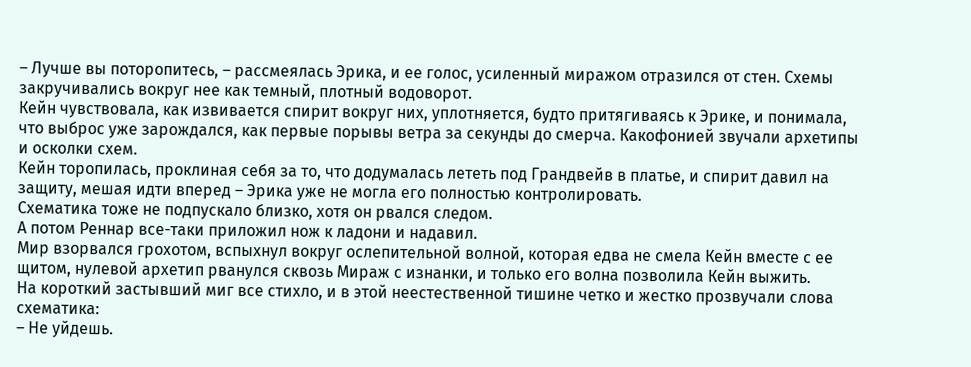– Лучше вы поторопитесь, – рассмеялась Эрика, и ее голос, усиленный миражом отразился от стен. Схемы закручивались вокруг нее как темный, плотный водоворот.
Кейн чувствовала, как извивается спирит вокруг них, уплотняется, будто притягиваясь к Эрике, и понимала, что выброс уже зарождался, как первые порывы ветра за секунды до смерча. Какофонией звучали архетипы и осколки схем.
Кейн торопилась, проклиная себя за то, что додумалась лететь под Грандвейв в платье, и спирит давил на защиту, мешая идти вперед – Эрика уже не могла его полностью контролировать.
Схематика тоже не подпускало близко, хотя он рвался следом.
А потом Реннар все-таки приложил нож к ладони и надавил.
Мир взорвался грохотом, вспыхнул вокруг ослепительной волной, которая едва не смела Кейн вместе с ее щитом, нулевой архетип рванулся сквозь Мираж с изнанки, и только его волна позволила Кейн выжить.
На короткий застывший миг все стихло, и в этой неестественной тишине четко и жестко прозвучали слова схематика:
– Не уйдешь.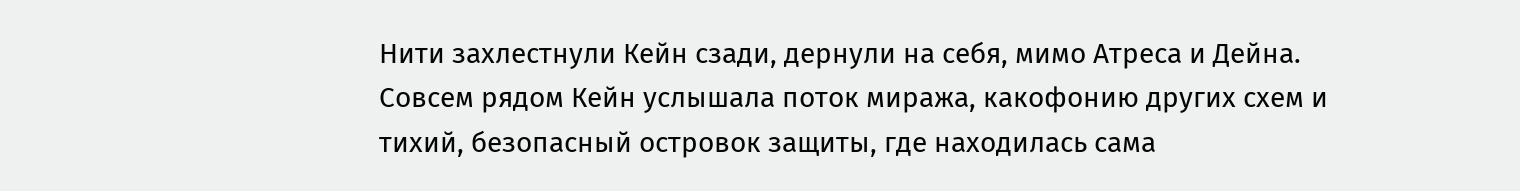Нити захлестнули Кейн сзади, дернули на себя, мимо Атреса и Дейна. Совсем рядом Кейн услышала поток миража, какофонию других схем и тихий, безопасный островок защиты, где находилась сама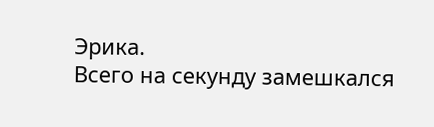Эрика.
Всего на секунду замешкался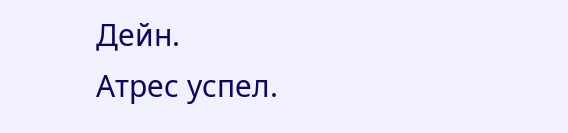Дейн.
Атрес успел.